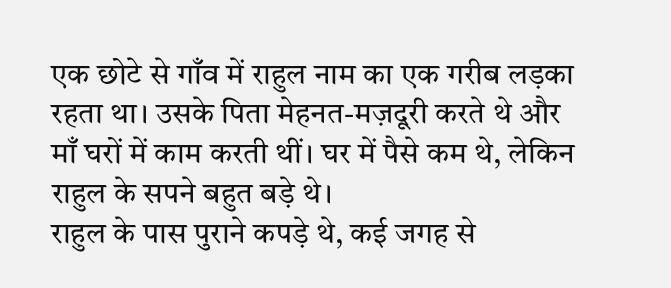एक छोटे से गाँव में राहुल नाम का एक गरीब लड़का रहता था। उसके पिता मेहनत-मज़दूरी करते थे और माँ घरों में काम करती थीं। घर में पैसे कम थे, लेकिन राहुल के सपने बहुत बड़े थे।
राहुल के पास पुराने कपड़े थे, कई जगह से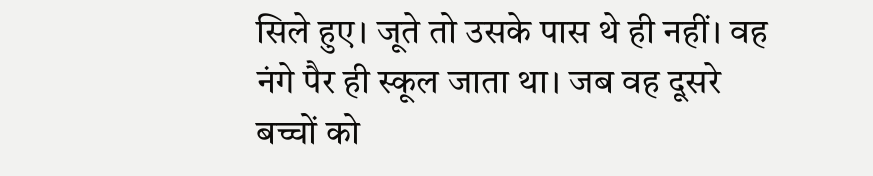सिले हुए। जूते तो उसके पास थे ही नहीं। वह नंगे पैर ही स्कूल जाता था। जब वह दूसरे बच्चों को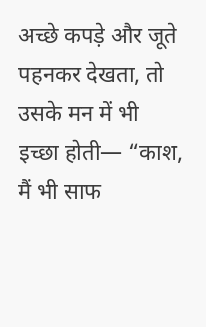अच्छे कपड़े और जूते पहनकर देखता, तो उसके मन में भी इच्छा होती— “काश, मैं भी साफ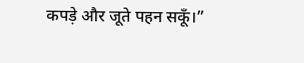कपड़े और जूते पहन सकूँ।”